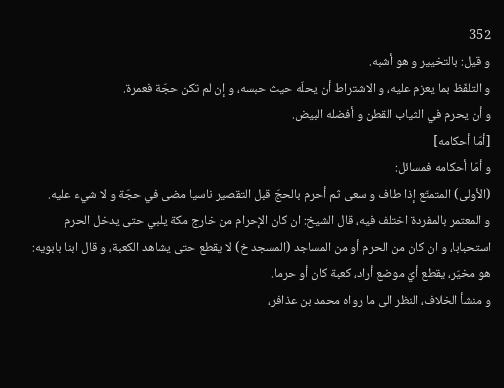352
و قيل: بالتخيير و هو أشبه.
و التلفّظ بما يعزم عليه، و الاشتراط أن يحلّه حيث حبسه، و إن لم تكن حجّة فعمرة.
و أن يحرم في الثياب القطن و أفضله البيض.
[أمّا أحكامه]
و أمّا أحكامه فمسائل:
(الأولى) المتمتّع إذا طاف و سعى ثم أحرم بالحجّ قبل التقصير ناسيا مضى في حجّة و لا شيء عليه.
و المعتمر بالمفردة اختلف فيه، قال الشيخ: ان كان الإحرام من خارج مكة يلبي حتى يدخل الحرم استحبابا، و ان كان من الحرم أو من المساجد (المسجد خ) لا يقطع حتى يشاهد الكعبة، و قال ابنا بابويه: هو مخيّر، يقطع أيّ موضع أراد، كعبة كان أو حرما.
و منشأ الخلاف، النظر الى ما رواه محمد بن عذافر،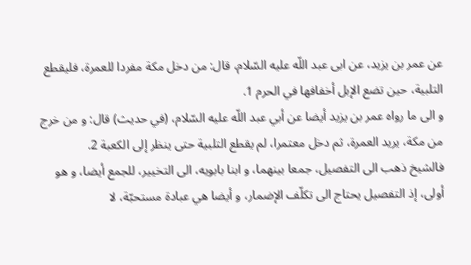عن عمر بن يزيد، عن ابى عبد اللّه عليه السّلام، قال: من دخل مكة مفردا للعمرة، فليقطع التلبية، حين تضع الإبل أخفافها في الحرم 1.
و الى ما رواه عمر بن يزيد أيضا عن أبي عبد اللّه عليه السّلام، (في حديث) قال: و من خرج من مكة، يريد العمرة، ثم دخل معتمرا، لم يقطع التلبية حتى ينظر إلى الكعبة 2.
فالشيخ ذهب الى التفصيل، جمعا بينهما، و ابنا بابويه، الى التخيير، للجمع أيضا، و هو أولى، إذ التفصيل يحتاج الى تكلّف الإضمار، و أيضا هي عبادة مستحبّة، لا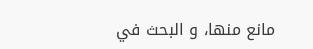مانع منها، و البحث في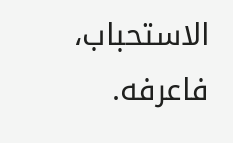الاستحباب، فاعرفه.